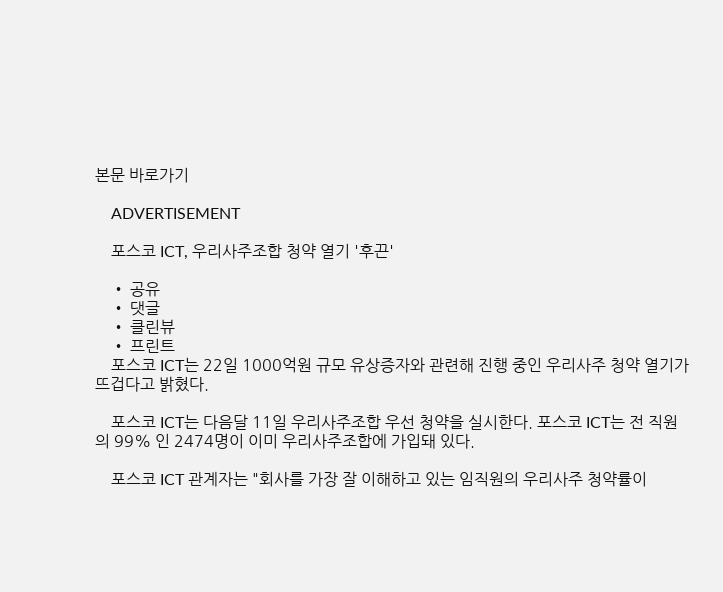본문 바로가기

    ADVERTISEMENT

    포스코 ICT, 우리사주조합 청약 열기 '후끈'

    • 공유
    • 댓글
    • 클린뷰
    • 프린트
    포스코 ICT는 22일 1000억원 규모 유상증자와 관련해 진행 중인 우리사주 청약 열기가 뜨겁다고 밝혔다.

    포스코 ICT는 다음달 11일 우리사주조합 우선 청약을 실시한다. 포스코 ICT는 전 직원의 99% 인 2474명이 이미 우리사주조합에 가입돼 있다.

    포스코 ICT 관계자는 "회사를 가장 잘 이해하고 있는 임직원의 우리사주 청약률이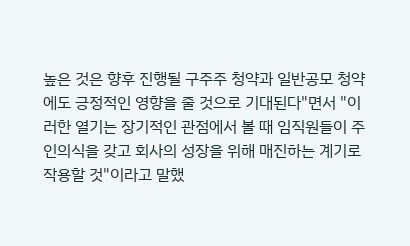높은 것은 향후 진행될 구주주 청약과 일반공모 청약에도 긍정적인 영향을 줄 것으로 기대된다"면서 "이러한 열기는 장기적인 관점에서 볼 때 임직원들이 주인의식을 갖고 회사의 성장을 위해 매진하는 계기로 작용할 것"이라고 말했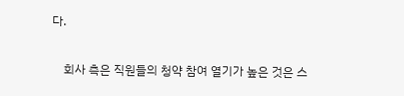다.

    회사 측은 직원들의 청약 참여 열기가 높은 것은 스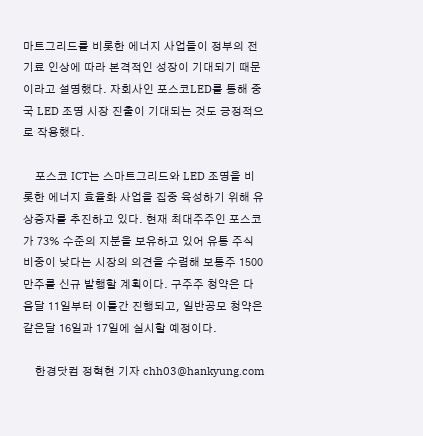마트그리드를 비롯한 에너지 사업들이 정부의 전기료 인상에 따라 본격적인 성장이 기대되기 때문이라고 설명했다. 자회사인 포스코LED를 통해 중국 LED 조명 시장 진출이 기대되는 것도 긍정적으로 작용했다.

    포스코 ICT는 스마트그리드와 LED 조명을 비롯한 에너지 효율화 사업을 집중 육성하기 위해 유상증자를 추진하고 있다. 현재 최대주주인 포스코가 73% 수준의 지분을 보유하고 있어 유통 주식 비중이 낮다는 시장의 의견을 수렴해 보통주 1500만주를 신규 발행할 계획이다. 구주주 청약은 다음달 11일부터 이틀간 진행되고, 일반공모 청약은 같은달 16일과 17일에 실시할 예정이다.

    한경닷컴 정혁현 기자 chh03@hankyung.com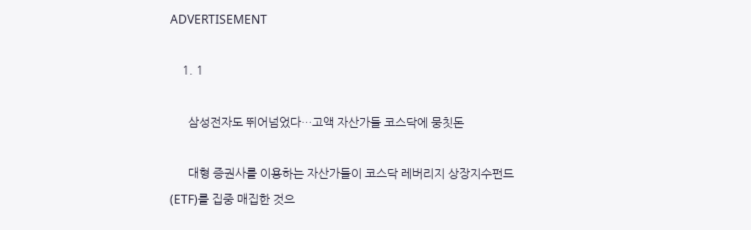ADVERTISEMENT

    1. 1

      삼성전자도 뛰어넘었다…고액 자산가들 코스닥에 뭉칫돈

      대형 증권사를 이용하는 자산가들이 코스닥 레버리지 상장지수펀드(ETF)를 집중 매집한 것으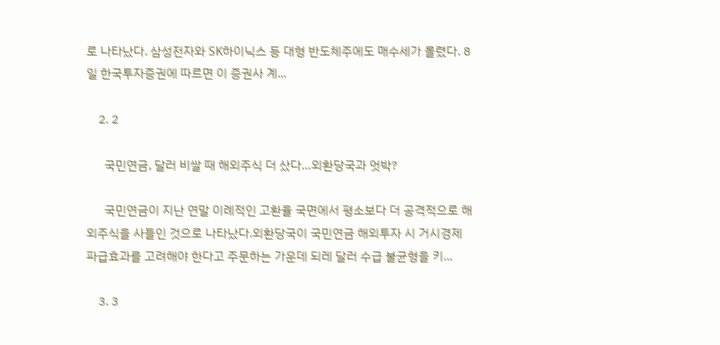로 나타났다. 삼성전자와 SK하이닉스 등 대형 반도체주에도 매수세가 몰렸다. 8일 한국투자증권에 따르면 이 증권사 계...

    2. 2

      국민연금, 달러 비쌀 때 해외주식 더 샀다…외환당국과 엇박?

      국민연금이 지난 연말 이례적인 고환율 국면에서 평소보다 더 공격적으로 해외주식을 사들인 것으로 나타났다.외환당국이 국민연금 해외투자 시 거시경제 파급효과를 고려해야 한다고 주문하는 가운데 되레 달러 수급 불균형을 키...

    3. 3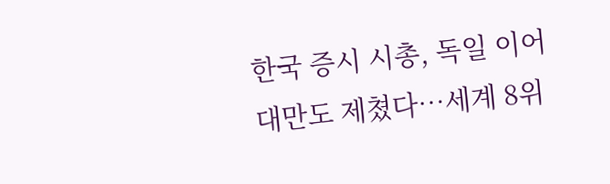한국 증시 시총, 독일 이어 대만도 제쳤다…세계 8위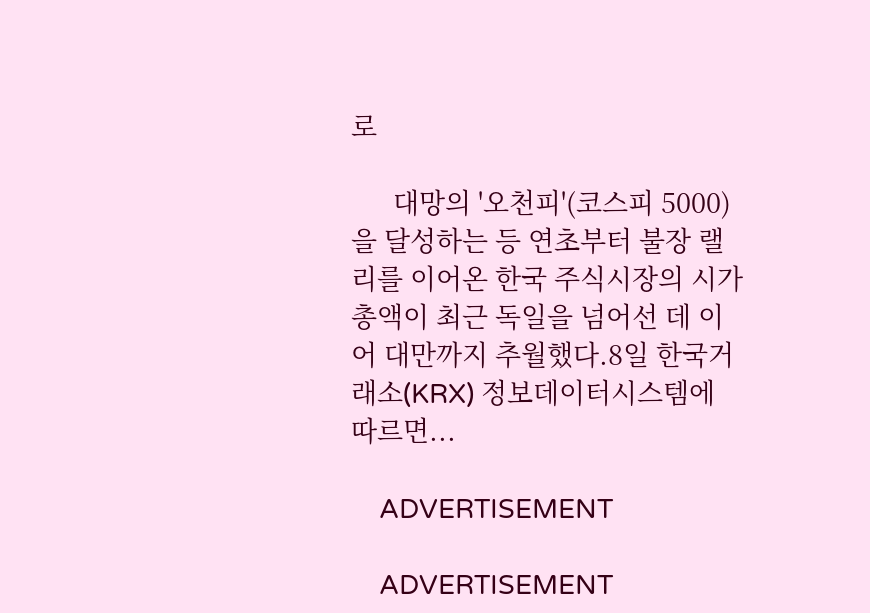로

      대망의 '오천피'(코스피 5000)을 달성하는 등 연초부터 불장 랠리를 이어온 한국 주식시장의 시가총액이 최근 독일을 넘어선 데 이어 대만까지 추월했다.8일 한국거래소(KRX) 정보데이터시스템에 따르면...

    ADVERTISEMENT

    ADVERTISEMENT